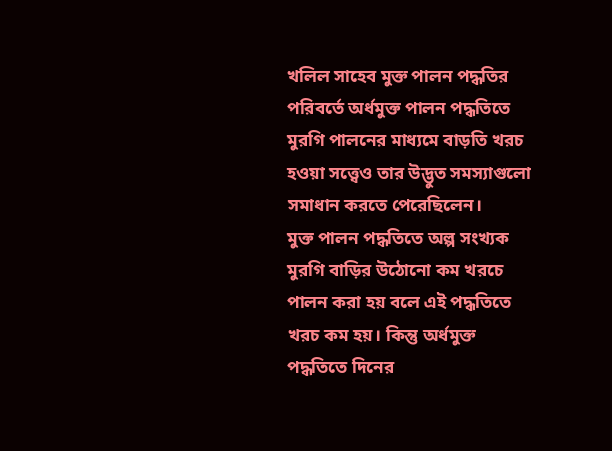খলিল সাহেব মুক্ত পালন পদ্ধতির পরিবর্তে অর্ধমুক্ত পালন পদ্ধতিতে মুরগি পালনের মাধ্যমে বাড়তি খরচ হওয়া সত্ত্বেও তার উদ্ভুত সমস্যাগুলো সমাধান করতে পেরেছিলেন।
মুক্ত পালন পদ্ধতিতে অল্প সংখ্যক মুরগি বাড়ির উঠোনো কম খরচে পালন করা হয় বলে এই পদ্ধতিতে খরচ কম হয়। কিন্তু অর্ধমুক্ত পদ্ধতিতে দিনের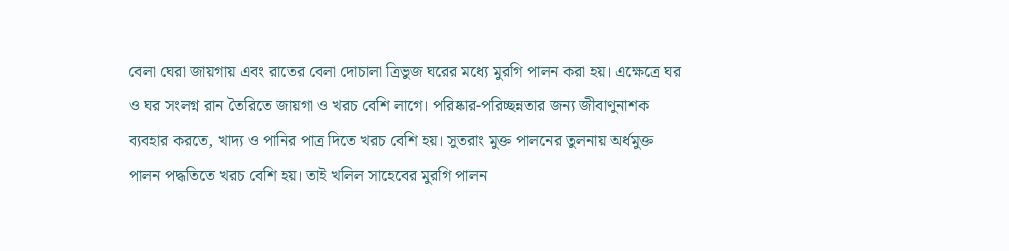বেলা ঘেরা জায়গায় এবং রাতের বেলা দোচালা ত্রিভুজ ঘরের মধ্যে মুরগি পালন করা হয়। এক্ষেত্রে ঘর ও ঘর সংলগ্ন রান তৈরিতে জায়গা ও খরচ বেশি লাগে। পরিষ্কার-পরিচ্ছন্নতার জন্য জীবাণুনাশক ব্যবহার করতে, খাদ্য ও পানির পাত্র দিতে খরচ বেশি হয়। সুতরাং মুক্ত পালনের তুলনায় অর্ধমুক্ত পালন পদ্ধতিতে খরচ বেশি হয়। তাই খলিল সাহেবের মুরগি পালন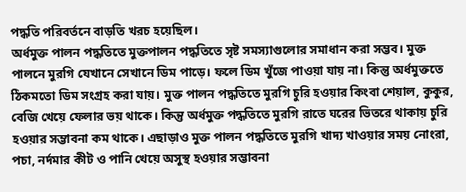পদ্ধতি পরিবর্তনে বাড়তি খরচ হয়েছিল।
অর্ধমুক্ত পালন পদ্ধতিতে মুক্তপালন পদ্ধতিতে সৃষ্ট সমস্যাগুলোর সমাধান করা সম্ভব। মুক্ত পালনে মুরগি যেখানে সেখানে ডিম পাড়ে। ফলে ডিম খুঁজে পাওয়া যায় না। কিন্তু অর্ধমুক্ততে ঠিকমতো ডিম সংগ্রহ করা যায়। মুক্ত পালন পদ্ধতিতে মুরগি চুরি হওয়ার কিংবা শেয়াল, কুকুর, বেজি খেয়ে ফেলার ভয় থাকে। কিন্তু অর্ধমুক্ত পদ্ধতিতে মুরগি রাতে ঘরের ভিতরে থাকায় চুরি হওয়ার সম্ভাবনা কম থাকে। এছাড়াও মুক্ত পালন পদ্ধতিতে মুরগি খাদ্য খাওয়ার সময় নোংরা, পচা, নর্দমার কীট ও পানি খেয়ে অসুস্থ হওয়ার সম্ভাবনা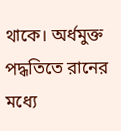থাকে। অর্ধমুক্ত পদ্ধতিতে রানের মধ্যে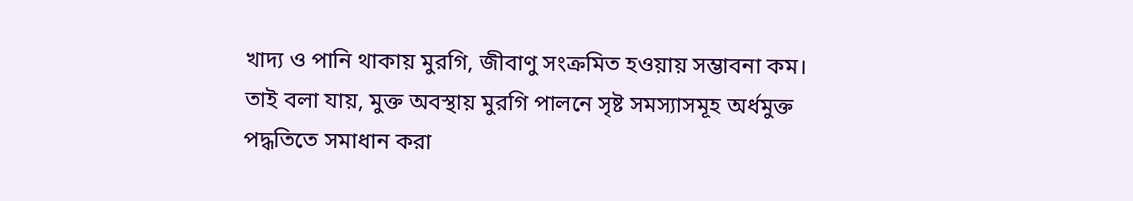খাদ্য ও পানি থাকায় মুরগি, জীবাণু সংক্রমিত হওয়ায় সম্ভাবনা কম। তাই বলা যায়, মুক্ত অবস্থায় মুরগি পালনে সৃষ্ট সমস্যাসমূহ অর্ধমুক্ত পদ্ধতিতে সমাধান করা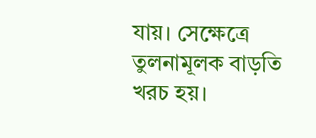যায়। সেক্ষেত্রে তুলনামূলক বাড়তি খরচ হয়।